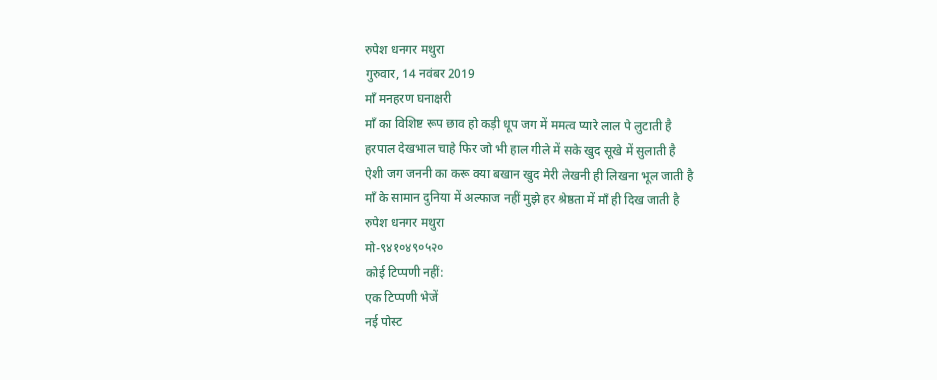रुपेश धनगर मथुरा
गुरुवार, 14 नवंबर 2019
माँ मनहरण घनाक्षरी
माँ का विशिष्ट रूप छाव हो कड़ी धूप जग में ममत्व प्यारे लाल पे लुटाती है
हरपाल देखभाल चाहे फिर जो भी हाल गीले में सके खुद सूखे में सुलाती है
ऐशी जग जननी का करू क्या बखान खुद मेरी लेखनी ही लिखना भूल जाती है
माँ के सामान दुनिया में अल्फाज नहीं मुझे हर श्रेष्ठता में माँ ही दिख जाती है
रुपेश धनगर मथुरा
मो-९४१०४९०५२०
कोई टिप्पणी नहीं:
एक टिप्पणी भेजें
नई पोस्ट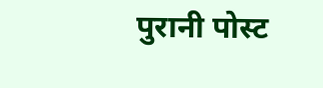पुरानी पोस्ट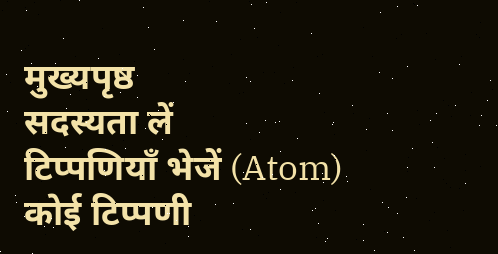मुख्यपृष्ठ
सदस्यता लें
टिप्पणियाँ भेजें (Atom)
कोई टिप्पणी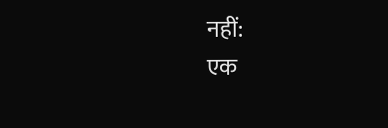नहीं:
एक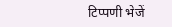टिप्पणी भेजें